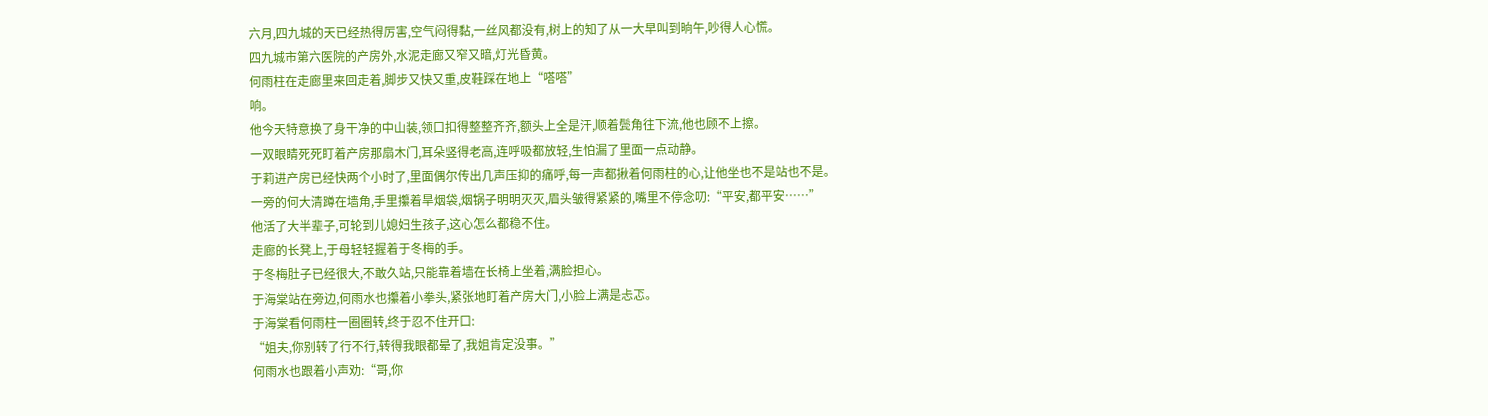六月,四九城的天已经热得厉害,空气闷得黏,一丝风都没有,树上的知了从一大早叫到晌午,吵得人心慌。
四九城市第六医院的产房外,水泥走廊又窄又暗,灯光昏黄。
何雨柱在走廊里来回走着,脚步又快又重,皮鞋踩在地上“嗒嗒”
响。
他今天特意换了身干净的中山装,领口扣得整整齐齐,额头上全是汗,顺着鬓角往下流,他也顾不上擦。
一双眼睛死死盯着产房那扇木门,耳朵竖得老高,连呼吸都放轻,生怕漏了里面一点动静。
于莉进产房已经快两个小时了,里面偶尔传出几声压抑的痛呼,每一声都揪着何雨柱的心,让他坐也不是站也不是。
一旁的何大清蹲在墙角,手里攥着旱烟袋,烟锅子明明灭灭,眉头皱得紧紧的,嘴里不停念叨:“平安,都平安……”
他活了大半辈子,可轮到儿媳妇生孩子,这心怎么都稳不住。
走廊的长凳上,于母轻轻握着于冬梅的手。
于冬梅肚子已经很大,不敢久站,只能靠着墙在长椅上坐着,满脸担心。
于海棠站在旁边,何雨水也攥着小拳头,紧张地盯着产房大门,小脸上满是忐忑。
于海棠看何雨柱一圈圈转,终于忍不住开口:
“姐夫,你别转了行不行,转得我眼都晕了,我姐肯定没事。”
何雨水也跟着小声劝:“哥,你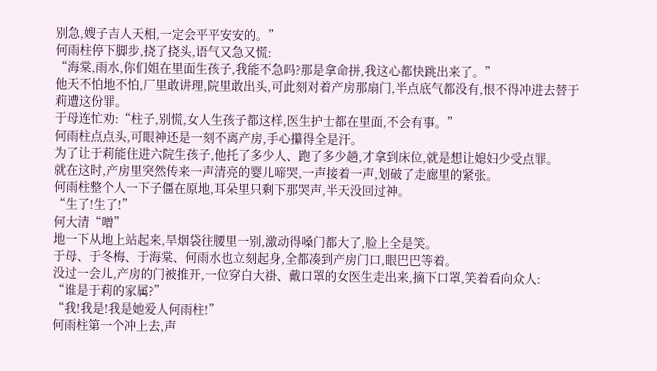别急,嫂子吉人天相,一定会平平安安的。”
何雨柱停下脚步,挠了挠头,语气又急又慌:
“海棠,雨水,你们姐在里面生孩子,我能不急吗?那是拿命拼,我这心都快跳出来了。”
他天不怕地不怕,厂里敢讲理,院里敢出头,可此刻对着产房那扇门,半点底气都没有,恨不得冲进去替于莉遭这份罪。
于母连忙劝:“柱子,别慌,女人生孩子都这样,医生护士都在里面,不会有事。”
何雨柱点点头,可眼神还是一刻不离产房,手心攥得全是汗。
为了让于莉能住进六院生孩子,他托了多少人、跑了多少趟,才拿到床位,就是想让媳妇少受点罪。
就在这时,产房里突然传来一声清亮的婴儿啼哭,一声接着一声,划破了走廊里的紧张。
何雨柱整个人一下子僵在原地,耳朵里只剩下那哭声,半天没回过神。
“生了!生了!”
何大清“噌”
地一下从地上站起来,旱烟袋往腰里一别,激动得嗓门都大了,脸上全是笑。
于母、于冬梅、于海棠、何雨水也立刻起身,全都凑到产房门口,眼巴巴等着。
没过一会儿,产房的门被推开,一位穿白大褂、戴口罩的女医生走出来,摘下口罩,笑着看向众人:
“谁是于莉的家属?”
“我!我是!我是她爱人何雨柱!”
何雨柱第一个冲上去,声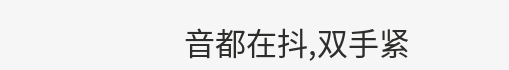音都在抖,双手紧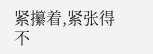紧攥着,紧张得不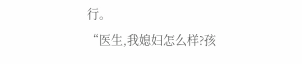行。
“医生,我媳妇怎么样?孩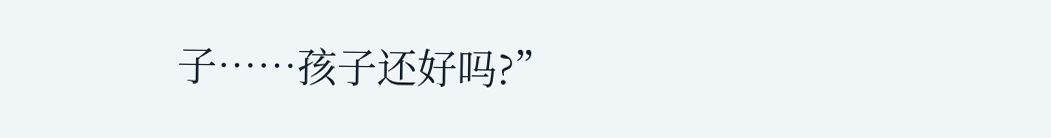子……孩子还好吗?”